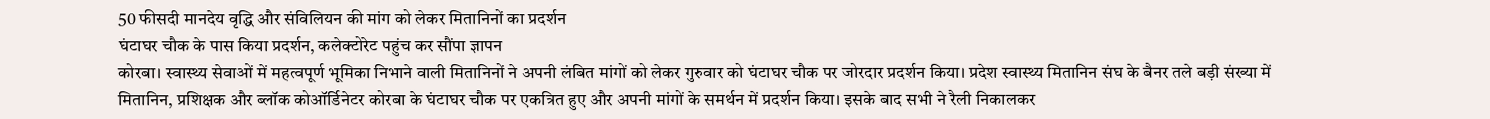50 फीसदी मानदेय वृद्धि और संविलियन की मांग को लेकर मितानिनों का प्रदर्शन
घंटाघर चौक के पास किया प्रदर्शन, कलेक्टोरेट पहुंच कर सौंपा ज्ञापन
कोरबा। स्वास्थ्य सेवाओं में महत्वपूर्ण भूमिका निभाने वाली मितानिनों ने अपनी लंबित मांगों को लेकर गुरुवार को घंटाघर चौक पर जोरदार प्रदर्शन किया। प्रदेश स्वास्थ्य मितानिन संघ के बैनर तले बड़ी संख्या में मितानिन, प्रशिक्षक और ब्लॉक कोऑर्डिनेटर कोरबा के घंटाघर चौक पर एकत्रित हुए और अपनी मांगों के समर्थन में प्रदर्शन किया। इसके बाद सभी ने रैली निकालकर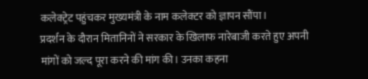कलेक्ट्रेट पहुंचकर मुख्यमंत्री के नाम कलेक्टर को ज्ञापन सौंपा।
प्रदर्शन के दौरान मितानिनों ने सरकार के खिलाफ नारेबाजी करते हुए अपनी मांगों को जल्द पूरा करने की मांग की। उनका कहना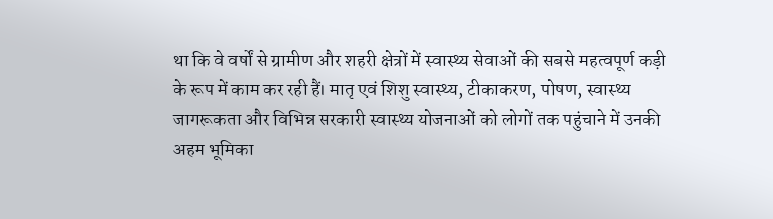था कि वे वर्षों से ग्रामीण और शहरी क्षेत्रों में स्वास्थ्य सेवाओं की सबसे महत्वपूर्ण कड़ी के रूप में काम कर रही हैं। मातृ एवं शिशु स्वास्थ्य, टीकाकरण, पोषण, स्वास्थ्य जागरूकता और विभिन्न सरकारी स्वास्थ्य योजनाओं को लोगों तक पहुंचाने में उनकी अहम भूमिका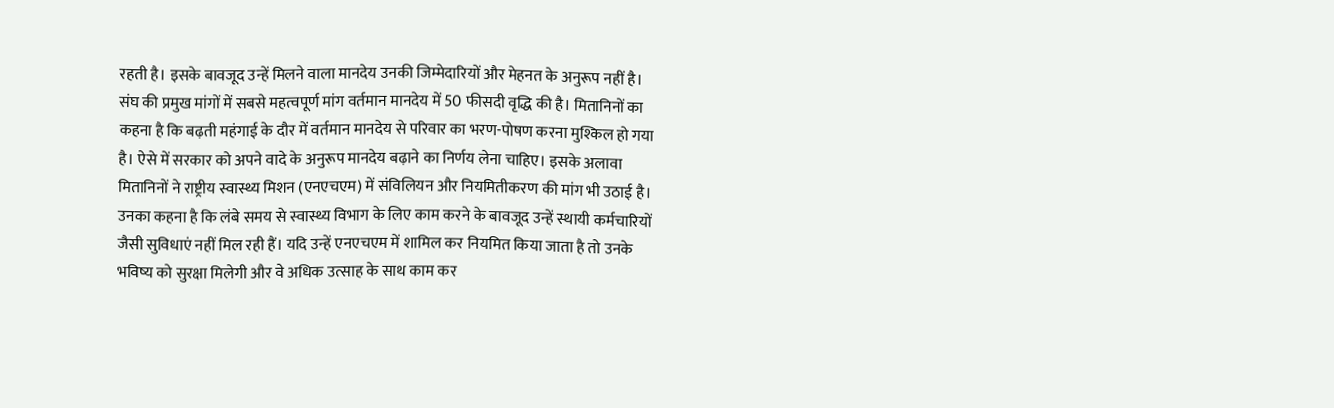रहती है। इसके बावजूद उन्हें मिलने वाला मानदेय उनकी जिम्मेदारियों और मेहनत के अनुरूप नहीं है। संघ की प्रमुख मांगों में सबसे महत्वपूर्ण मांग वर्तमान मानदेय में 50 फीसदी वृद्धि की है। मितानिनों का कहना है कि बढ़ती महंगाई के दौर में वर्तमान मानदेय से परिवार का भरण-पोषण करना मुश्किल हो गया है। ऐसे में सरकार को अपने वादे के अनुरूप मानदेय बढ़ाने का निर्णय लेना चाहिए। इसके अलावा मितानिनों ने राष्ट्रीय स्वास्थ्य मिशन (एनएचएम) में संविलियन और नियमितीकरण की मांग भी उठाई है। उनका कहना है कि लंबे समय से स्वास्थ्य विभाग के लिए काम करने के बावजूद उन्हें स्थायी कर्मचारियों जैसी सुविधाएं नहीं मिल रही हैं। यदि उन्हें एनएचएम में शामिल कर नियमित किया जाता है तो उनके भविष्य को सुरक्षा मिलेगी और वे अधिक उत्साह के साथ काम कर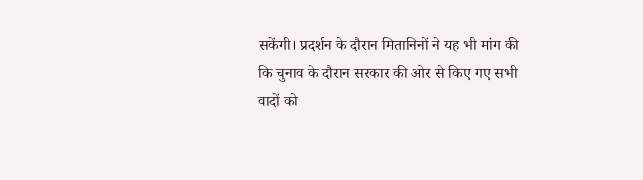सकेंगी। प्रदर्शन के दौरान मितानिनों ने यह भी मांग की कि चुनाव के दौरान सरकार की ओर से किए गए सभी वादों को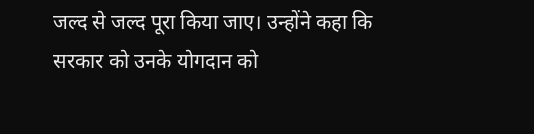जल्द से जल्द पूरा किया जाए। उन्होंने कहा कि सरकार को उनके योगदान को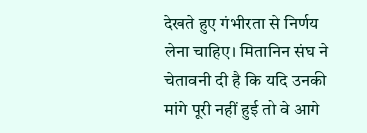देखते हुए गंभीरता से निर्णय लेना चाहिए। मितानिन संघ ने चेतावनी दी है कि यदि उनकी मांगे पूरी नहीं हुई तो वे आगे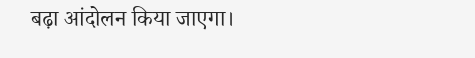बढ़ा आंदोलन किया जाएगा।